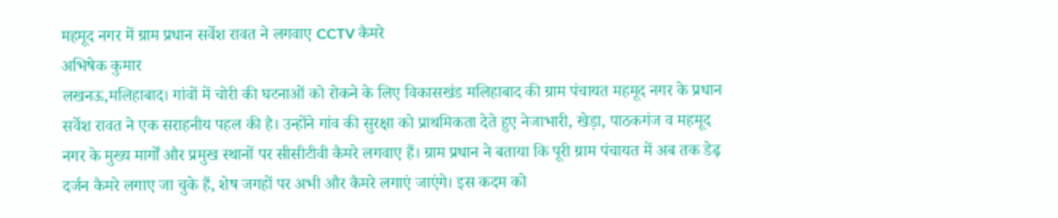महमूद नगर में ग्राम प्रधान सर्वेश रावत ने लगवाए CCTV कैमरे
अभिषेक कुमार
लखनऊ,मलिहाबाद। गांवों में चोरी की घटनाओं को रोकने के लिए विकासखंड मलिहाबाद की ग्राम पंचायत महमूद नगर के प्रधान सर्वेश रावत ने एक सराहनीय पहल की है। उन्होंने गांव की सुरक्षा को प्राथमिकता देते हुए नेजाभारी, खेड़ा, पाठकगंज व महमूद नगर के मुख्य मार्गों और प्रमुख स्थानों पर सीसीटीवी कैमरे लगवाए हैं। ग्राम प्रधान ने बताया कि पूरी ग्राम पंचायत में अब तक डेढ़ दर्जन कैमरे लगाए जा चुके हैं, शेष जगहों पर अभी और कैमरे लगाएं जाएंगे। इस कदम को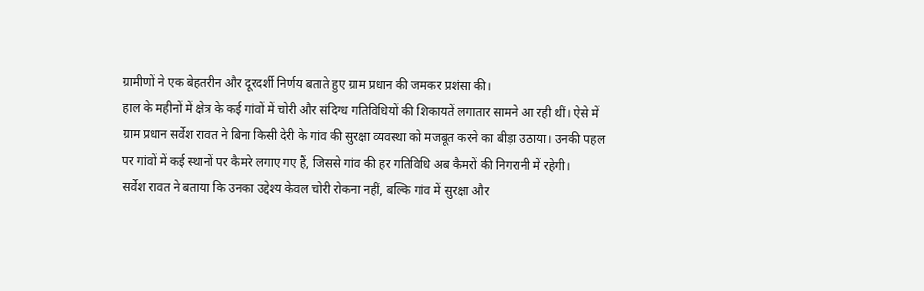ग्रामीणों ने एक बेहतरीन और दूरदर्शी निर्णय बताते हुए ग्राम प्रधान की जमकर प्रशंसा की।
हाल के महीनों में क्षेत्र के कई गांवों में चोरी और संदिग्ध गतिविधियों की शिकायतें लगातार सामने आ रही थीं। ऐसे में ग्राम प्रधान सर्वेश रावत ने बिना किसी देरी के गांव की सुरक्षा व्यवस्था को मजबूत करने का बीड़ा उठाया। उनकी पहल पर गांवों में कई स्थानों पर कैमरे लगाए गए हैं, जिससे गांव की हर गतिविधि अब कैमरों की निगरानी में रहेगी।
सर्वेश रावत ने बताया कि उनका उद्देश्य केवल चोरी रोकना नहीं, बल्कि गांव में सुरक्षा और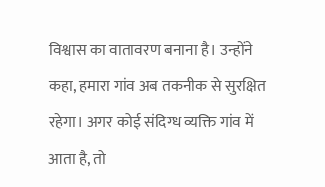विश्वास का वातावरण बनाना है। उन्होंने कहा, हमारा गांव अब तकनीक से सुरक्षित रहेगा। अगर कोई संदिग्ध व्यक्ति गांव में आता है, तो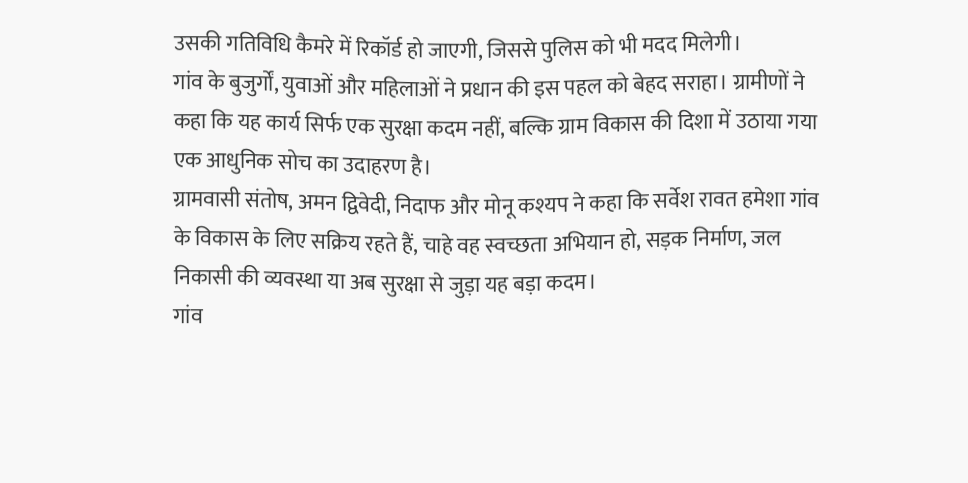उसकी गतिविधि कैमरे में रिकॉर्ड हो जाएगी, जिससे पुलिस को भी मदद मिलेगी।
गांव के बुजुर्गों, युवाओं और महिलाओं ने प्रधान की इस पहल को बेहद सराहा। ग्रामीणों ने कहा कि यह कार्य सिर्फ एक सुरक्षा कदम नहीं, बल्कि ग्राम विकास की दिशा में उठाया गया एक आधुनिक सोच का उदाहरण है।
ग्रामवासी संतोष, अमन द्विवेदी, निदाफ और मोनू कश्यप ने कहा कि सर्वेश रावत हमेशा गांव के विकास के लिए सक्रिय रहते हैं, चाहे वह स्वच्छता अभियान हो, सड़क निर्माण, जल निकासी की व्यवस्था या अब सुरक्षा से जुड़ा यह बड़ा कदम।
गांव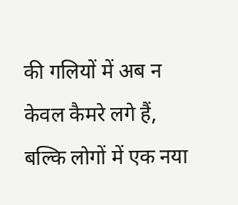की गलियों में अब न केवल कैमरे लगे हैं, बल्कि लोगों में एक नया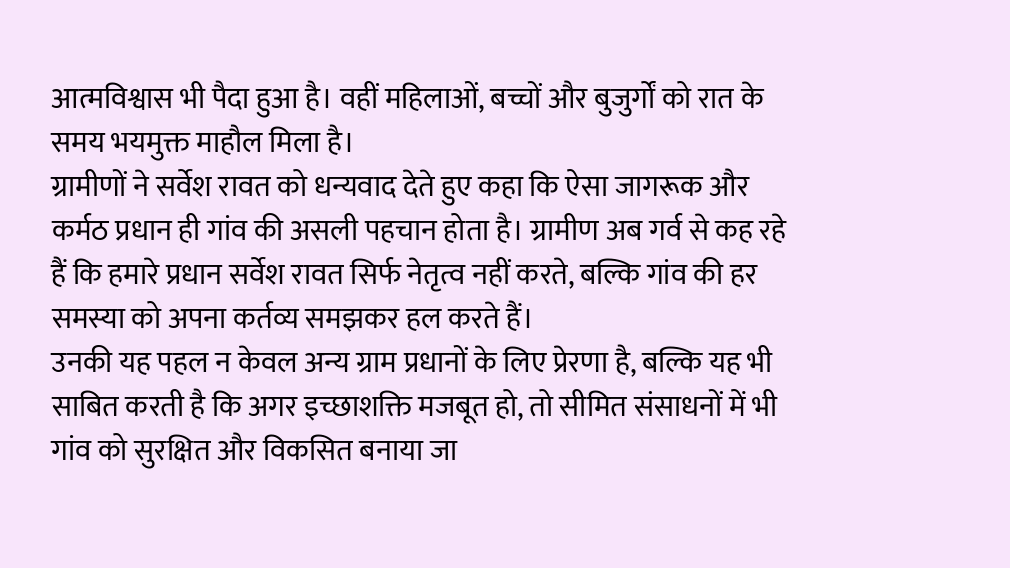आत्मविश्वास भी पैदा हुआ है। वहीं महिलाओं, बच्चों और बुजुर्गों को रात के समय भयमुक्त माहौल मिला है।
ग्रामीणों ने सर्वेश रावत को धन्यवाद देते हुए कहा कि ऐसा जागरूक और कर्मठ प्रधान ही गांव की असली पहचान होता है। ग्रामीण अब गर्व से कह रहे हैं कि हमारे प्रधान सर्वेश रावत सिर्फ नेतृत्व नहीं करते, बल्कि गांव की हर समस्या को अपना कर्तव्य समझकर हल करते हैं।
उनकी यह पहल न केवल अन्य ग्राम प्रधानों के लिए प्रेरणा है, बल्कि यह भी साबित करती है कि अगर इच्छाशक्ति मजबूत हो, तो सीमित संसाधनों में भी गांव को सुरक्षित और विकसित बनाया जा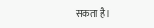सकता है।